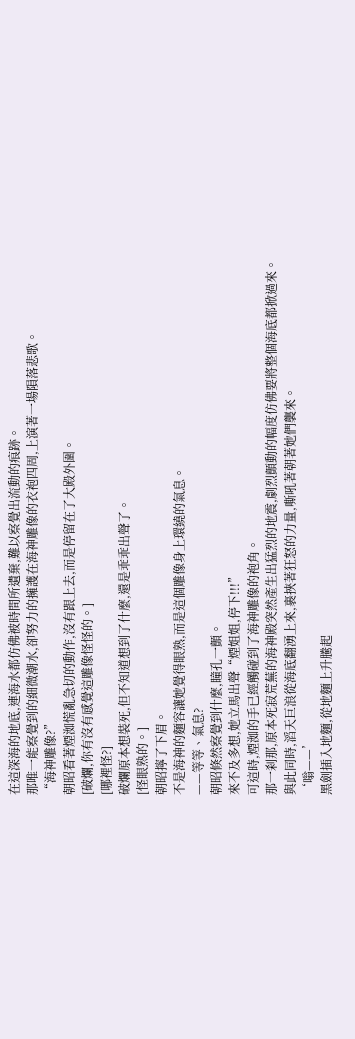在這深海的地底,連海水都仿佛被時間所遺棄,難以察覺出流動的痕跡。
那唯一能察覺到的細微潮水,卻努力的擁護在海神雕像的衣袍四周,上演著一場隕落悲歌。
“海神雕像?”
朝昭看著煙洳慌亂急切的動作,沒有跟上去,而是停留在了大殿外圍。
[破爛,你有沒有感覺這雕像怪怪的。]
[哪裡怪?]
破爛原本想裝死,但不知道想到了什麼,還是乖乖出聲了。
[怪眼熟的。]
朝昭擰了下眉。
不是海神的麵容讓她覺得眼熟,而是這個雕像身上環繞的氣息。
——等等、氣息?
朝昭倏然察覺到什麼,瞳孔一顫。
來不及多想,她立馬出聲“煙姐姐,停下!!!”
可這時,煙洳的手已經觸碰到了海神雕像的袍角。
那一刹那,原本死寂荒蕪的海神殿突然產生出猛烈的地震,劇烈顫動的幅度仿佛要將整個海底都掀過來。
與此同時,滔天巨浪從海底翻湧上來,裹挾著狂怒的力量,嘶吼著朝著她們襲來。
‘嗡——’
黑劍插入地麵,從地麵上升騰起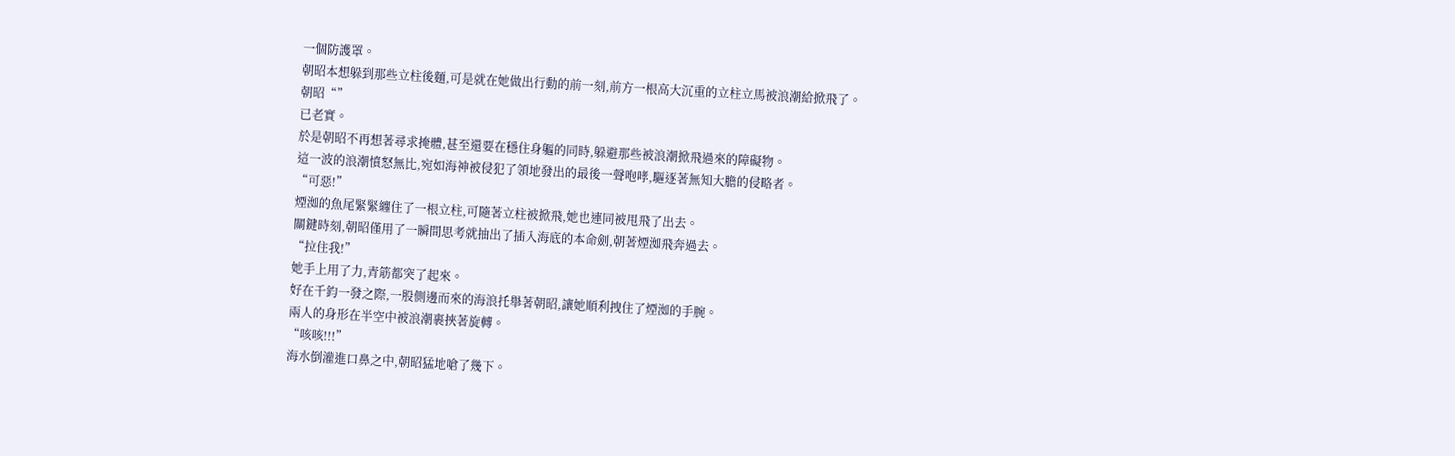一個防護罩。
朝昭本想躲到那些立柱後麵,可是就在她做出行動的前一刻,前方一根高大沉重的立柱立馬被浪潮給掀飛了。
朝昭“”
已老實。
於是朝昭不再想著尋求掩體,甚至還要在穩住身軀的同時,躲避那些被浪潮掀飛過來的障礙物。
這一波的浪潮憤怒無比,宛如海神被侵犯了領地發出的最後一聲咆哮,驅逐著無知大膽的侵略者。
“可惡!”
煙洳的魚尾緊緊纏住了一根立柱,可隨著立柱被掀飛,她也連同被甩飛了出去。
關鍵時刻,朝昭僅用了一瞬間思考就抽出了插入海底的本命劍,朝著煙洳飛奔過去。
“拉住我!”
她手上用了力,青筋都突了起來。
好在千鈞一發之際,一股側邊而來的海浪托舉著朝昭,讓她順利拽住了煙洳的手腕。
兩人的身形在半空中被浪潮裹挾著旋轉。
“咳咳!!!”
海水倒灌進口鼻之中,朝昭猛地嗆了幾下。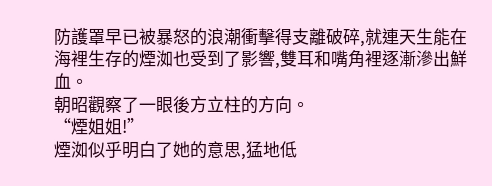防護罩早已被暴怒的浪潮衝擊得支離破碎,就連天生能在海裡生存的煙洳也受到了影響,雙耳和嘴角裡逐漸滲出鮮血。
朝昭觀察了一眼後方立柱的方向。
“煙姐姐!”
煙洳似乎明白了她的意思,猛地低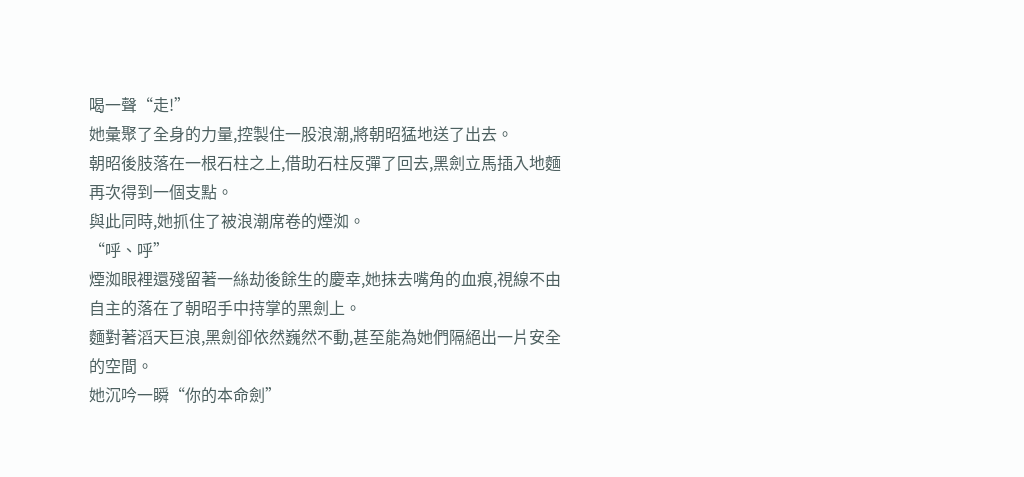喝一聲“走!”
她彙聚了全身的力量,控製住一股浪潮,將朝昭猛地送了出去。
朝昭後肢落在一根石柱之上,借助石柱反彈了回去,黑劍立馬插入地麵再次得到一個支點。
與此同時,她抓住了被浪潮席卷的煙洳。
“呼、呼”
煙洳眼裡還殘留著一絲劫後餘生的慶幸,她抹去嘴角的血痕,視線不由自主的落在了朝昭手中持掌的黑劍上。
麵對著滔天巨浪,黑劍卻依然巍然不動,甚至能為她們隔絕出一片安全的空間。
她沉吟一瞬“你的本命劍”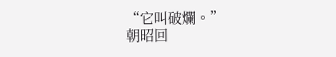“它叫破爛。”
朝昭回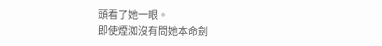頭看了她一眼。
即使煙洳沒有問她本命劍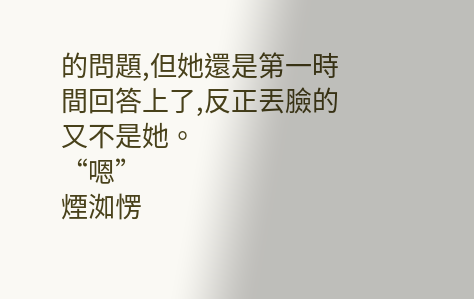的問題,但她還是第一時間回答上了,反正丟臉的又不是她。
“嗯”
煙洳愣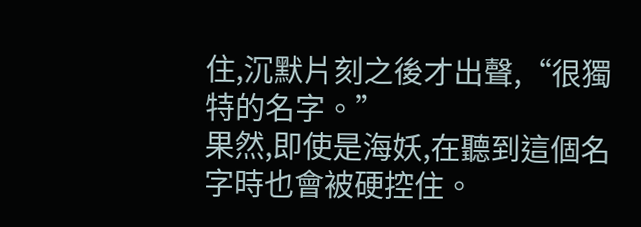住,沉默片刻之後才出聲,“很獨特的名字。”
果然,即使是海妖,在聽到這個名字時也會被硬控住。